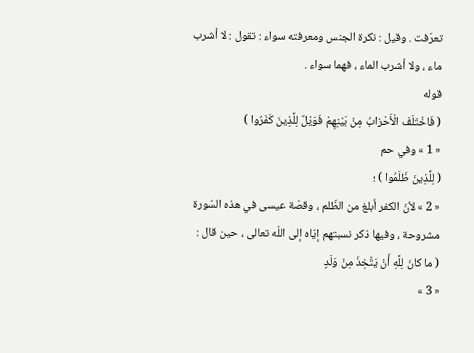تعرّفت . وقيل : نكرة الجنس ومعرفته سواء : تقول : لا أشرب ماء ، ولا أشرب الماء ، فهما سواء .
قوله
( فَاخْتَلَفَ الْأَحْزابُ مِنْ بَيْنِهِمْ فَوَيْلٌ لِلَّذِينَ كَفَرُوا )
« 1 » وفي حم
( لِلَّذِينَ ظَلَمُوا ) ؛
« 2 » لأنّ الكفر أبلغ من الظّلم ، وقصّة عيسى في هذه السّورة مشروحة ، وفيها ذكر نسبتهم إيّاه إلى اللّه تعالى ، حين قال :
( ما كانَ لِلَّهِ أَنْ يَتَّخِذَ مِنْ وَلَدٍ
« 3 »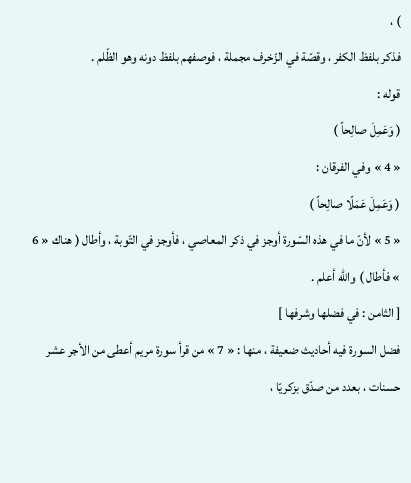) ،
فذكر بلفظ الكفر ، وقصّة في الزّخرف مجملة ، فوصفهم بلفظ دونه وهو الظّلم .
قوله :
( وَعَمِلَ صالِحاً )
« 4 » وفي الفرقان :
( وَعَمِلَ عَمَلًا صالِحاً )
« 5 » لأنّ ما في هذه السّورة أوجز في ذكر المعاصي ، فأوجز في التّوبة ، وأطال ( هناك « 6 » فأطال ) واللّه أعلم .
[ الثامن : في فضلها وشرفها ]
فضل السورة فيه أحاديث ضعيفة ، منها : « 7 » من قرأ سورة مريم أعطى من الأجر عشر حسنات ، بعدد من صدّق بزكريّا ،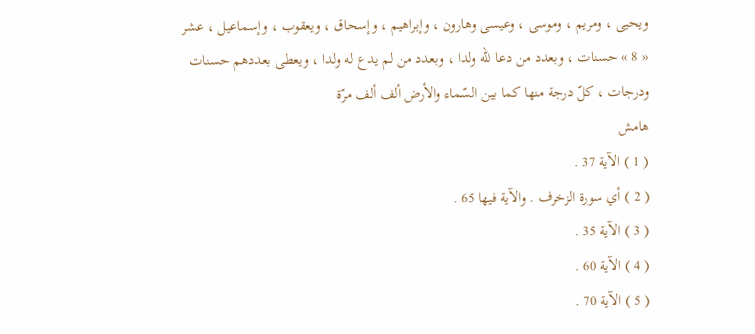ويحيى ، ومريم ، وموسى ، وعيسى وهارون ، وإبراهيم ، وإسحاق ، ويعقوب ، وإسماعيل ، عشر « 8 » حسنات ، وبعدد من دعا للّه ولدا ، وبعدد من لم يدع له ولدا ، ويعطى بعددهم حسنات ودرجات ، كلّ درجة منها كما بين السّماء والأرض ألف ألف مرّة
هامش
( 1 ) الآية 37 .
( 2 ) أي سورة الزخرف . والآية فيها 65 .
( 3 ) الآية 35 .
( 4 ) الآية 60 .
( 5 ) الآية 70 .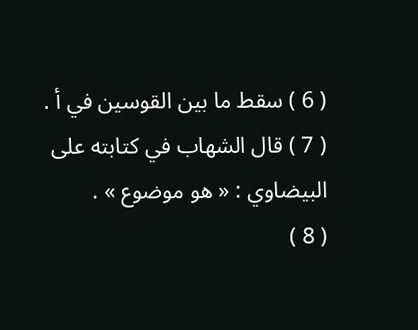( 6 ) سقط ما بين القوسين في أ .
( 7 ) قال الشهاب في كتابته على البيضاوي : « هو موضوع » .
( 8 )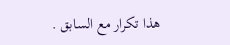هذا تكرار مع السابق .